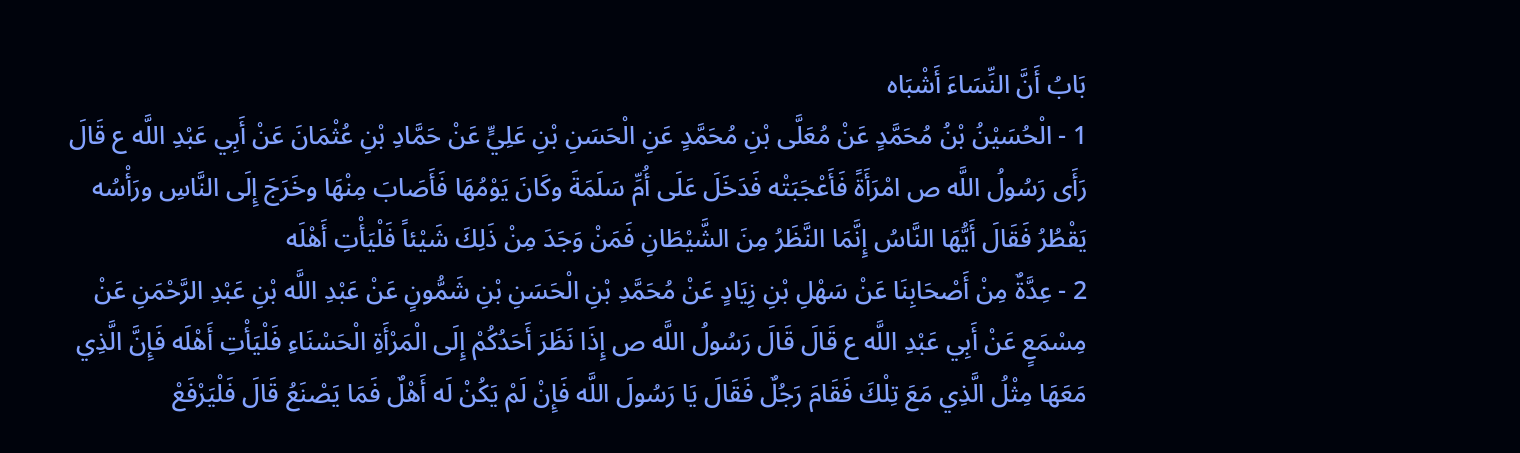بَابُ أَنَّ النِّسَاءَ أَشْبَاه
1 - الْحُسَيْنُ بْنُ مُحَمَّدٍ عَنْ مُعَلَّى بْنِ مُحَمَّدٍ عَنِ الْحَسَنِ بْنِ عَلِيٍّ عَنْ حَمَّادِ بْنِ عُثْمَانَ عَنْ أَبِي عَبْدِ اللَّه ع قَالَ رَأَى رَسُولُ اللَّه ص امْرَأَةً فَأَعْجَبَتْه فَدَخَلَ عَلَى أُمِّ سَلَمَةَ وكَانَ يَوْمُهَا فَأَصَابَ مِنْهَا وخَرَجَ إِلَى النَّاسِ ورَأْسُه يَقْطُرُ فَقَالَ أَيُّهَا النَّاسُ إِنَّمَا النَّظَرُ مِنَ الشَّيْطَانِ فَمَنْ وَجَدَ مِنْ ذَلِكَ شَيْئاً فَلْيَأْتِ أَهْلَه
2 - عِدَّةٌ مِنْ أَصْحَابِنَا عَنْ سَهْلِ بْنِ زِيَادٍ عَنْ مُحَمَّدِ بْنِ الْحَسَنِ بْنِ شَمُّونٍ عَنْ عَبْدِ اللَّه بْنِ عَبْدِ الرَّحْمَنِ عَنْ مِسْمَعٍ عَنْ أَبِي عَبْدِ اللَّه ع قَالَ قَالَ رَسُولُ اللَّه ص إِذَا نَظَرَ أَحَدُكُمْ إِلَى الْمَرْأَةِ الْحَسْنَاءِ فَلْيَأْتِ أَهْلَه فَإِنَّ الَّذِي مَعَهَا مِثْلُ الَّذِي مَعَ تِلْكَ فَقَامَ رَجُلٌ فَقَالَ يَا رَسُولَ اللَّه فَإِنْ لَمْ يَكُنْ لَه أَهْلٌ فَمَا يَصْنَعُ قَالَ فَلْيَرْفَعْ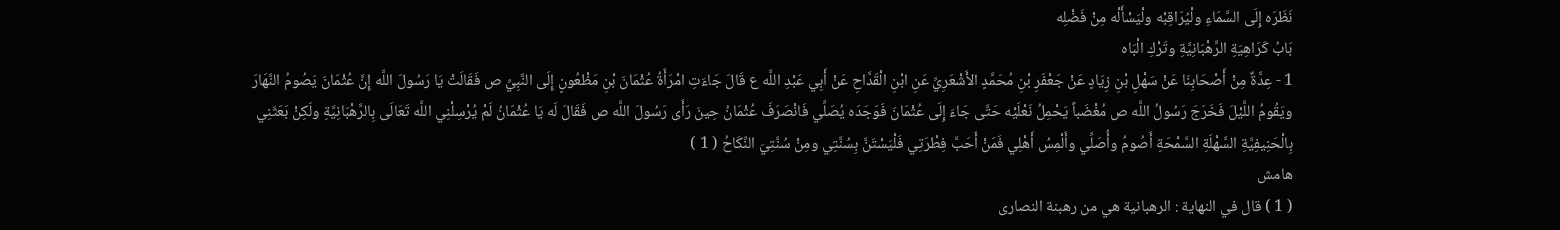نَظَرَه إِلَى السَّمَاءِ ولْيُرَاقِبْه ولْيَسْأَلْه مِنْ فَضْلِه
بَابُ كَرَاهِيَةِ الرَّهْبَانِيَّةِ وتَرْكِ الْبَاه
1 - عِدَّةٌ مِنْ أَصْحَابِنَا عَنْ سَهْلِ بْنِ زِيَادٍ عَنْ جَعْفَرِ بْنِ مُحَمَّدٍ الأَشْعَرِيِّ عَنِ ابْنِ الْقَدَّاحِ عَنْ أَبِي عَبْدِ اللَّه ع قَالَ جَاءَتِ امْرَأَةُ عُثْمَانَ بْنِ مَظْعُونٍ إِلَى النَّبِيِّ ص فَقَالَتْ يَا رَسُولَ اللَّه إِنَّ عُثْمَانَ يَصُومُ النَّهَارَ ويَقُومُ اللَّيْلَ فَخَرَجَ رَسُولُ اللَّه ص مُغْضَباً يَحْمِلُ نَعْلَيْه حَتَّى جَاءَ إِلَى عُثْمَانَ فَوَجَدَه يُصَلِّي فَانْصَرَفَ عُثْمَانُ حِينَ رَأَى رَسُولَ اللَّه ص فَقَالَ لَه يَا عُثْمَانُ لَمْ يُرْسِلْنِي اللَّه تَعَالَى بِالرَّهْبَانِيَّةِ ولَكِنْ بَعَثَنِي بِالْحَنِيفِيَّةِ السَّهْلَةِ السَّمْحَةِ أَصُومُ وأُصَلِّي وأَلْمِسُ أَهْلِي فَمَنْ أَحَبَّ فِطْرَتِي فَلْيَسْتَنَّ بِسُنَّتِي ومِنْ سُنَّتِيَ النِّكَاحُ ( 1 )
هامش
( 1 ) قال في النهاية : الرهبانية هي من رهبنة النصارى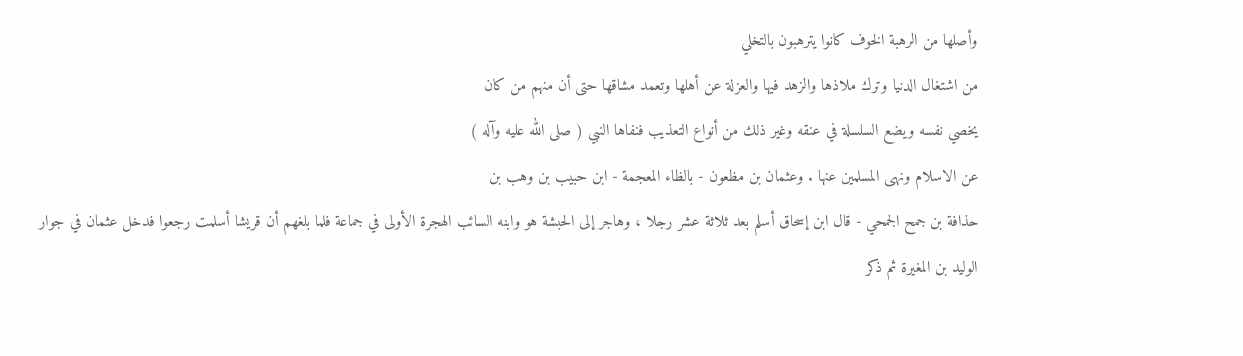وأصلها من الرهبة الخوف كانوا يترهبون بالتخلي
من اشتغال الدنيا وترك ملاذها والزهد فيها والعزلة عن أهلها وتعمد مشاقها حتى أن منهم من كان
يخصي نفسه ويضع السلسلة في عنقه وغير ذلك من أنواع التعذيب فنفاها النبي ( صلى الله عليه وآله )
عن الاسلام ونهى المسلمين عنها . وعثمان بن مظعون - بالظاء المعجمة - ابن حبيب بن وهب بن
حذافة بن جمح الجمحي - قال ابن إسحاق أسلم بعد ثلاثة عشر رجلا ، وهاجر إلى الحبشة هو وابنه السائب الهجرة الأولى في جماعة فلما بلغهم أن قريشا أسلمت رجعوا فدخل عثمان في جوار
الوليد بن المغيرة ثم ذكر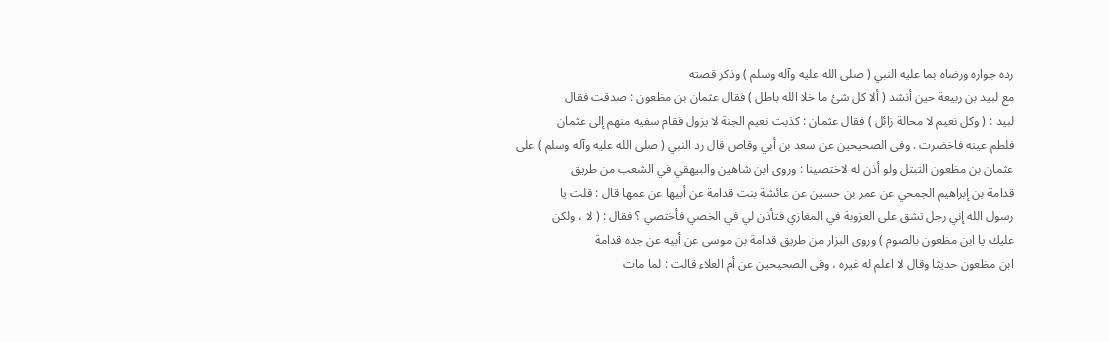رده جواره ورضاه بما عليه النبي ( صلى الله عليه وآله وسلم ) وذكر قصته
مع لبيد بن ربيعة حين أنشد ( ألا كل شئ ما خلا الله باطل ) فقال عثمان بن مظعون : صدقت فقال
لبيد : ( وكل نعيم لا محالة زائل ) فقال عثمان : كذبت نعيم الجنة لا يزول فقام سفيه منهم إلى عثمان
فلطم عينه فاخضرت . وفى الصحيحين عن سعد بن أبي وقاص قال رد النبي ( صلى الله عليه وآله وسلم ) على
عثمان بن مظعون التبتل ولو أذن له لاختصينا : وروى ابن شاهين والبيهقي في الشعب من طريق
قدامة بن إبراهيم الجمحي عن عمر بن حسين عن عائشة بنت قدامة عن أبيها عن عمها قال : قلت يا
رسول الله إني رجل تشق على العزوبة في المغازي فتأذن لي في الخصي فأختصي ؟ فقال : ( لا ، ولكن
عليك يا ابن مظعون بالصوم ) وروى البزار من طريق قدامة بن موسى عن أبيه عن جده قدامة
ابن مظعون حديثا وقال لا اعلم له غيره ، وفى الصحيحين عن أم العلاء قالت : لما مات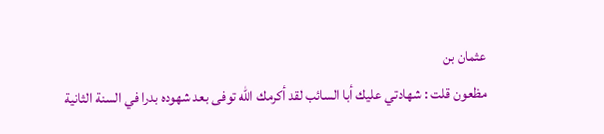عثمان بن
مظعون قلت : شهادتي عليك أبا السائب لقد أكرمك الله توفى بعد شهوده بدرا في السنة الثانية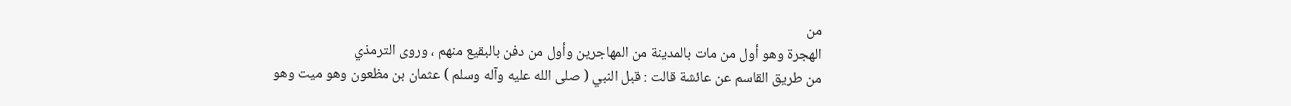من
الهجرة وهو أول من مات بالمدينة من المهاجرين وأول من دفن بالبقيع منهم ، وروى الترمذي
من طريق القاسم عن عائشة قالت : قبل النبي ( صلى الله عليه وآله وسلم ) عثمان بن مظعون وهو ميت وهو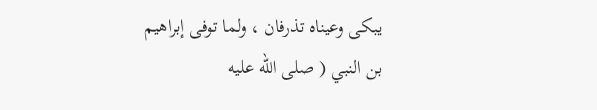يبكى وعيناه تذرفان ، ولما توفى إبراهيم بن النبي ( صلى الله عليه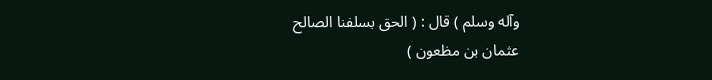وآله وسلم ) قال : ( الحق بسلفنا الصالح
عثمان بن مظعون )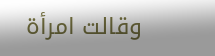وقالت امرأة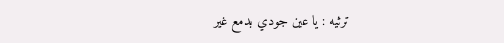ترثيه : يا عين جودي بدمع غير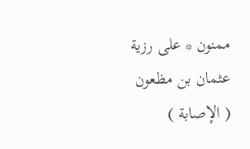ممنون * على رزية عثمان بن مظعون
( الإصابة )